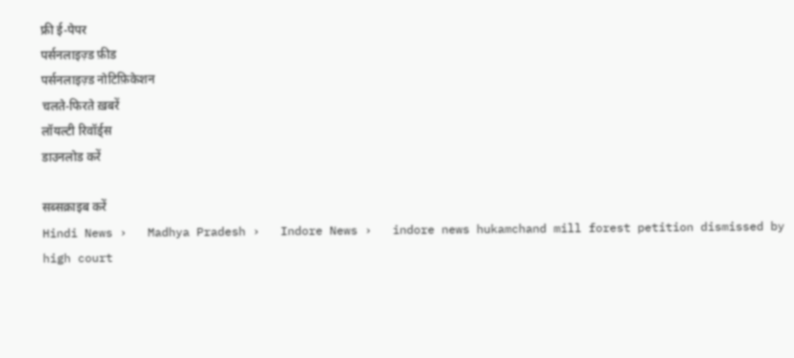फ्री ई-पेपर
पर्सनलाइज़्ड फ़ीड
पर्सनलाइज़्ड नोटिफ़िकेशन
चलते-फिरते ख़बरें
लॉयल्टी रिवॉर्ड्स
डाउनलोड करें

सब्सक्राइब करें
Hindi News ›   Madhya Pradesh ›   Indore News ›   indore news hukamchand mill forest petition dismissed by high court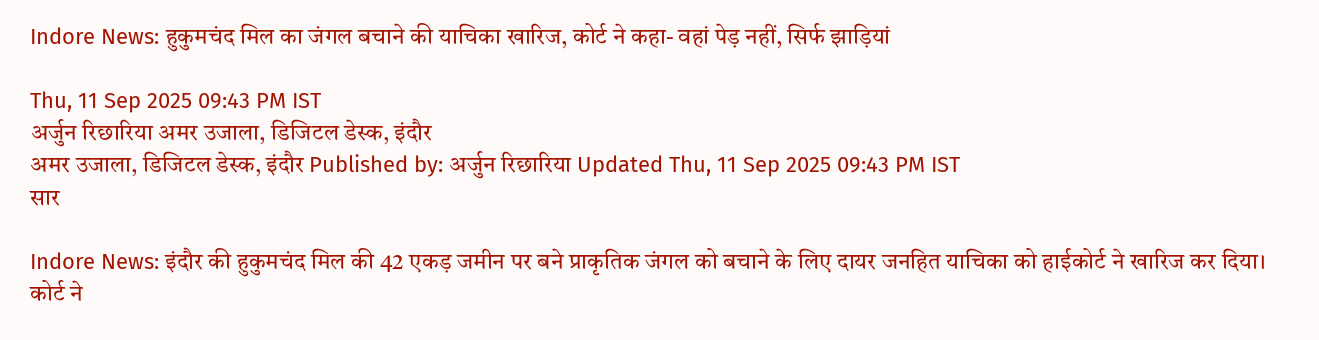Indore News: हुकुमचंद मिल का जंगल बचाने की याचिका खारिज, कोर्ट ने कहा- वहां पेड़ नहीं, सिर्फ झाड़ियां

Thu, 11 Sep 2025 09:43 PM IST
अर्जुन रिछारिया अमर उजाला, डिजिटल डेस्क, इंदौर
अमर उजाला, डिजिटल डेस्क, इंदौर Published by: अर्जुन रिछारिया Updated Thu, 11 Sep 2025 09:43 PM IST
सार

Indore News: इंदौर की हुकुमचंद मिल की 42 एकड़ जमीन पर बने प्राकृतिक जंगल को बचाने के लिए दायर जनहित याचिका को हाईकोर्ट ने खारिज कर दिया। कोर्ट ने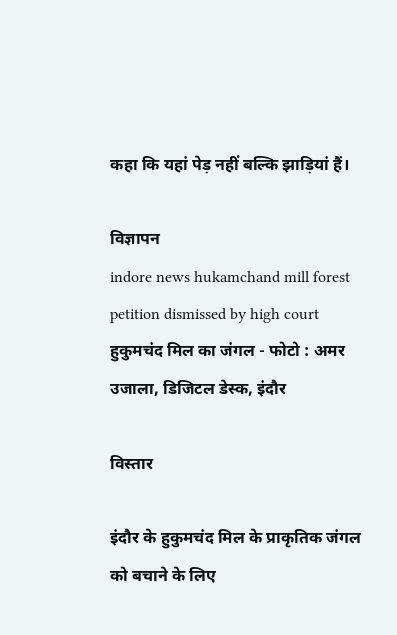कहा कि यहां पेड़ नहीं बल्कि झाड़ियां हैं।

विज्ञापन
indore news hukamchand mill forest petition dismissed by high court
हुकुमचंद मिल का जंगल - फोटो : अमर उजाला, डिजिटल डेस्क, इंदौर

विस्तार

इंदौर के हुकुमचंद मिल के प्राकृतिक जंगल को बचाने के लिए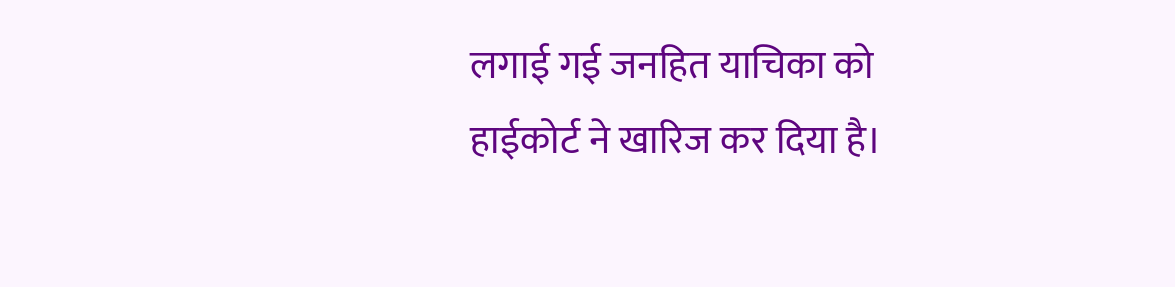लगाई गई जनहित याचिका को हाईकोर्ट ने खारिज कर दिया है।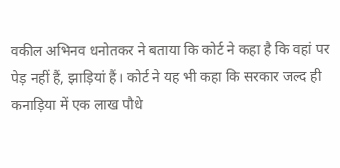वकील अभिनव धनोतकर ने बताया कि कोर्ट ने कहा है कि वहां पर पेड़ नहीं हैं, झाड़ियां हैं। कोर्ट ने यह भी कहा कि सरकार जल्द ही कनाड़िया में एक लाख पौधे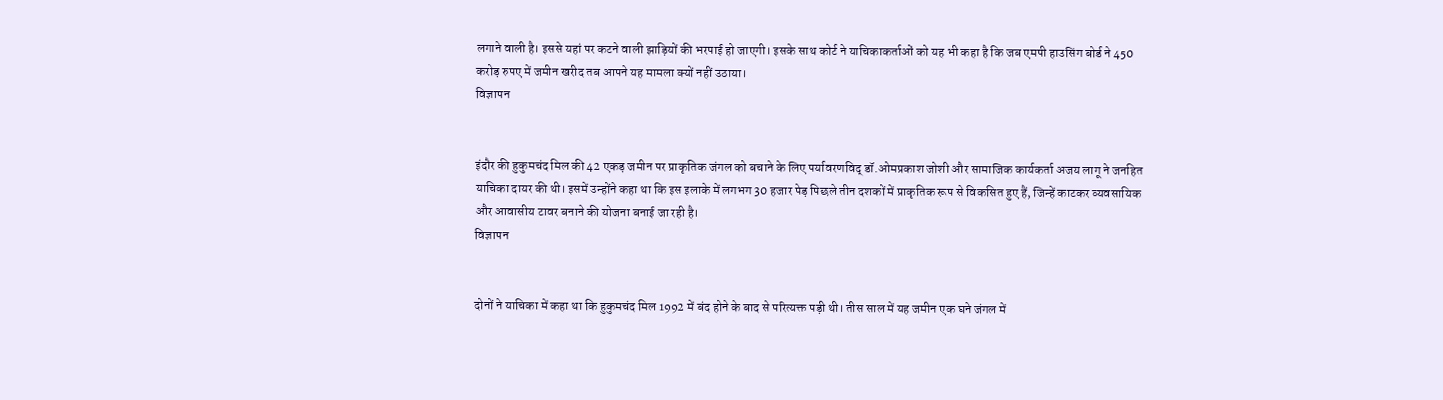लगाने वाली है। इससे यहां पर कटने वाली झाड़ियों की भरपाई हो जाएगी। इसके साथ कोर्ट ने याचिकाकर्ताओं को यह भी कहा है कि जब एमपी हाउसिंग बोर्ड ने 450 करोड़ रुपए में जमीन खरीद तब आपने यह मामला क्यों नहीं उठाया।
विज्ञापन


इंदौर की हुकुमचंद मिल की 42 एकड़ जमीन पर प्राकृतिक जंगल को बचाने के लिए पर्यावरणविद् डॉ.ओमप्रकाश जोशी और सामाजिक कार्यकर्ता अजय लागू ने जनहित याचिका दायर की थी। इसमें उन्होंने कहा था कि इस इलाके में लगभग 30 हजार पेड़ पिछले तीन दशकों में प्राकृतिक रूप से विकसित हुए हैं, जिन्हें काटकर व्यवसायिक और आवासीय टावर बनाने की योजना बनाई जा रही है।
विज्ञापन


दोनों ने याचिका में कहा था कि हुकुमचंद मिल 1992 में बंद होने के बाद से परित्यक्त पड़ी थी। तीस साल में यह जमीन एक घने जंगल में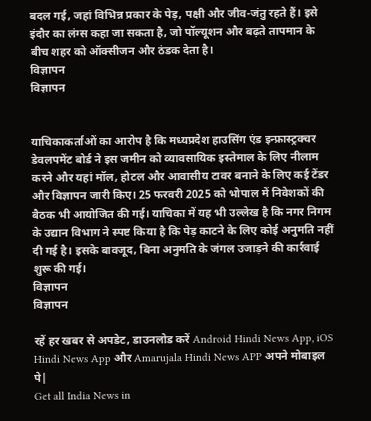बदल गई, जहां विभिन्न प्रकार के पेड़, पक्षी और जीव-जंतु रहते हैं। इसे इंदौर का लंग्स कहा जा सकता है, जो पॉल्यूशन और बढ़ते तापमान के बीच शहर को ऑक्सीजन और ठंडक देता है।
विज्ञापन
विज्ञापन


याचिकाकर्ताओं का आरोप है कि मध्यप्रदेश हाउसिंग एंड इन्फ्रास्ट्रक्चर डेवलपमेंट बोर्ड ने इस जमीन को व्यावसायिक इस्तेमाल के लिए नीलाम करने और यहां मॉल, होटल और आवासीय टावर बनाने के लिए कई टेंडर और विज्ञापन जारी किए। 25 फरवरी 2025 को भोपाल में निवेशकों की बैठक भी आयोजित की गई। याचिका में यह भी उल्लेख है कि नगर निगम के उद्यान विभाग ने स्पष्ट किया है कि पेड़ काटने के लिए कोई अनुमति नहीं दी गई है। इसके बावजूद, बिना अनुमति के जंगल उजाड़ने की कार्रवाई शुरू की गई।
विज्ञापन
विज्ञापन

रहें हर खबर से अपडेट, डाउनलोड करें Android Hindi News App, iOS Hindi News App और Amarujala Hindi News APP अपने मोबाइल पे|
Get all India News in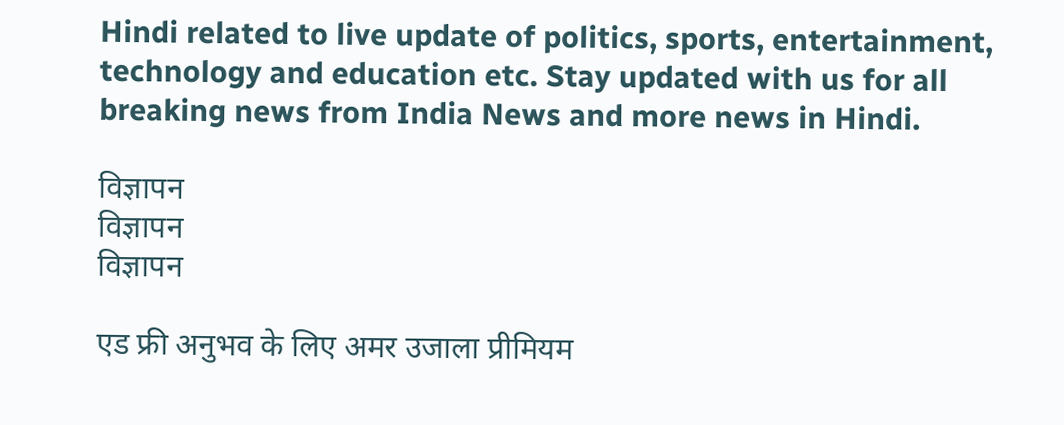Hindi related to live update of politics, sports, entertainment, technology and education etc. Stay updated with us for all breaking news from India News and more news in Hindi.

विज्ञापन
विज्ञापन
विज्ञापन

एड फ्री अनुभव के लिए अमर उजाला प्रीमियम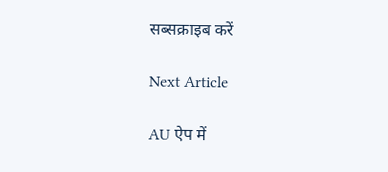सब्सक्राइब करें

Next Article

AU ऐप में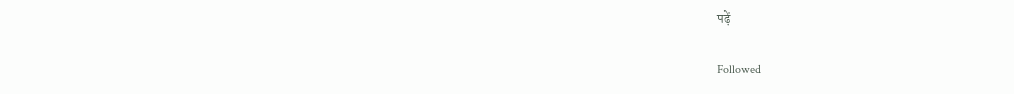पढ़ें

Followed